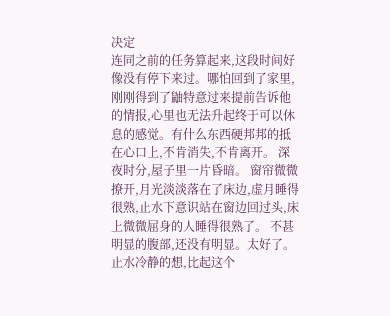决定
连同之前的任务算起来,这段时间好像没有停下来过。哪怕回到了家里,刚刚得到了鼬特意过来提前告诉他的情报,心里也无法升起终于可以休息的感觉。有什么东西硬邦邦的抵在心口上,不肯消失,不肯离开。 深夜时分,屋子里一片昏暗。 窗帘微微撩开,月光淡淡落在了床边,虚月睡得很熟,止水下意识站在窗边回过头,床上微微屈身的人睡得很熟了。 不甚明显的腹部,还没有明显。太好了。止水冷静的想,比起这个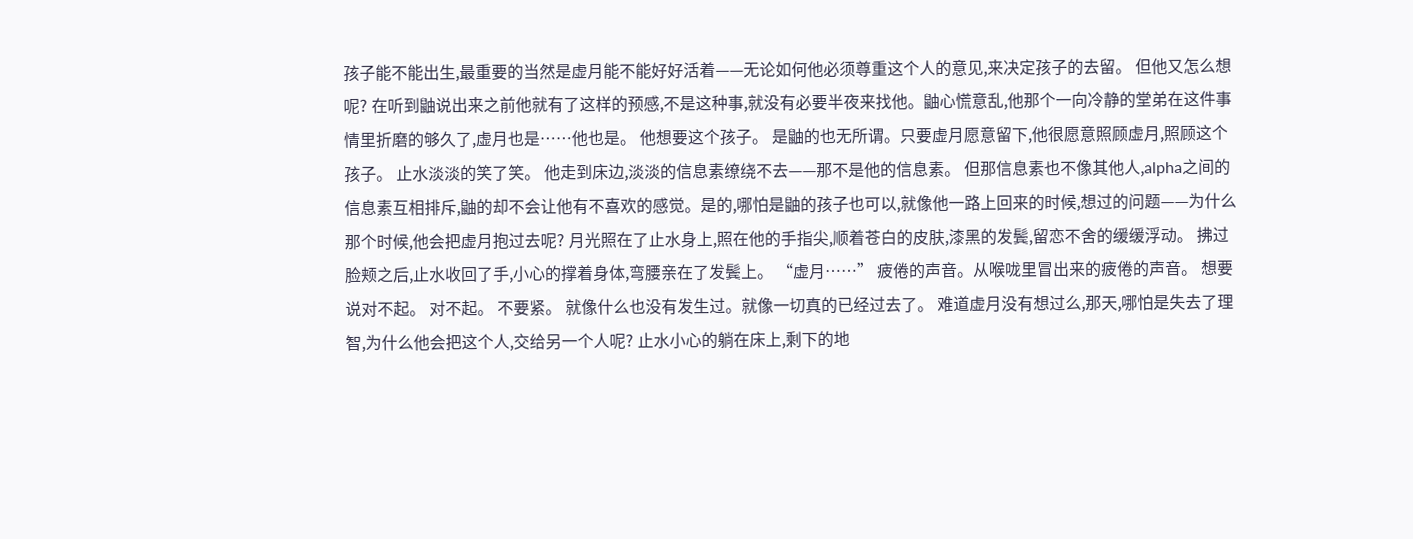孩子能不能出生,最重要的当然是虚月能不能好好活着——无论如何他必须尊重这个人的意见,来决定孩子的去留。 但他又怎么想呢? 在听到鼬说出来之前他就有了这样的预感,不是这种事,就没有必要半夜来找他。鼬心慌意乱,他那个一向冷静的堂弟在这件事情里折磨的够久了,虚月也是……他也是。 他想要这个孩子。 是鼬的也无所谓。只要虚月愿意留下,他很愿意照顾虚月,照顾这个孩子。 止水淡淡的笑了笑。 他走到床边,淡淡的信息素缭绕不去——那不是他的信息素。 但那信息素也不像其他人,alpha之间的信息素互相排斥,鼬的却不会让他有不喜欢的感觉。是的,哪怕是鼬的孩子也可以,就像他一路上回来的时候,想过的问题——为什么那个时候,他会把虚月抱过去呢? 月光照在了止水身上,照在他的手指尖,顺着苍白的皮肤,漆黑的发鬓,留恋不舍的缓缓浮动。 拂过脸颊之后,止水收回了手,小心的撑着身体,弯腰亲在了发鬓上。 “虚月……” 疲倦的声音。从喉咙里冒出来的疲倦的声音。 想要说对不起。 对不起。 不要紧。 就像什么也没有发生过。就像一切真的已经过去了。 难道虚月没有想过么,那天,哪怕是失去了理智,为什么他会把这个人,交给另一个人呢? 止水小心的躺在床上,剩下的地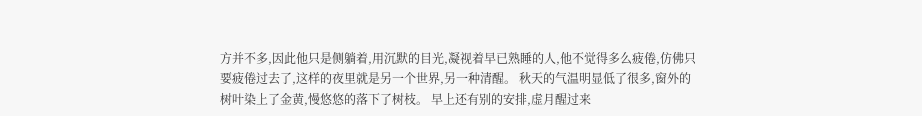方并不多,因此他只是侧躺着,用沉默的目光,凝视着早已熟睡的人,他不觉得多么疲倦,仿佛只要疲倦过去了,这样的夜里就是另一个世界,另一种清醒。 秋天的气温明显低了很多,窗外的树叶染上了金黄,慢悠悠的落下了树枝。 早上还有别的安排,虚月醒过来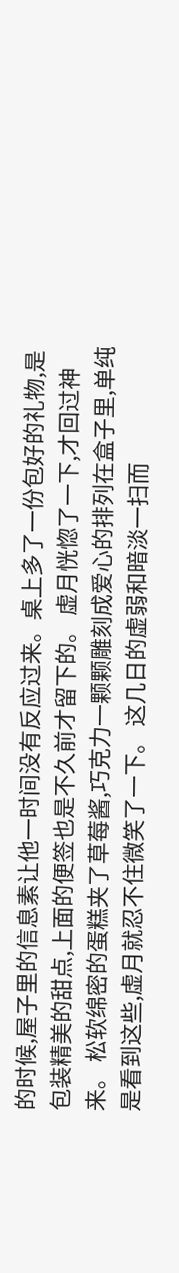的时候,屋子里的信息素让他一时间没有反应过来。桌上多了一份包好的礼物,是包装精美的甜点,上面的便签也是不久前才留下的。 虚月恍惚了一下,才回过神来。 松软绵密的蛋糕夹了草莓酱,巧克力一颗颗雕刻成爱心的排列在盒子里,单纯是看到这些,虚月就忍不住微笑了一下。 这几日的虚弱和暗淡一扫而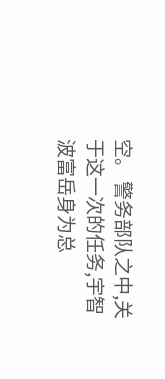空。 警务部队之中,关于这一次的任务,宇智波富岳身为总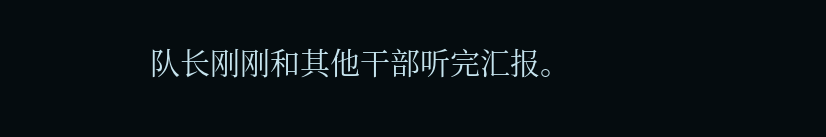队长刚刚和其他干部听完汇报。